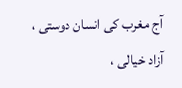آج مغرب کی انسان دوستی ، آزاد خیالی ،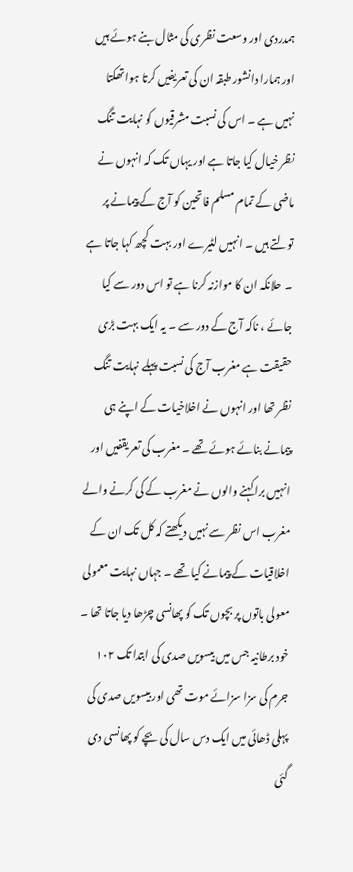ہمدردی اور وسعت نظری کی مثال بنے ہوئے ہیں اور ہمارا دانشور طبقہ ان کی تعریفیں کرتا ہوا تھکتا نہیں ہے ۔ اس کی نسبت مشرقیوں کو نہایت تنگ نظر خیال کیا جاتا ہے اور یہاں تک کہ انہوں نے ماضی کے تمام مسلم فاتحین کو آج کے پیمانے پر تولتے ہیں ۔ انہیں لٹیرے اور بہت کچھ کہا جاتا ہے ۔ حلانکہ ان کا موازنہ کرنا ہے تو اس دور سے کیا جائے ، ناکہ آج کے دور سے ۔ یہ ایک بہت بڑی حقیقت ہے مغرب آج کی نسبت پہلے نہایت تنگ نظر تھا اور انہوں نے اخلاخیات کے اپنے ہی پیمانے بنائے ہوئے تھے ۔ مغرب کی تعریقفیں اور انہیں برا کہنے والوں نے مغرب کے کی کرنے والے مغرب اس نظر سے نہیں دیکھتے کہ کل تک ان کے اخلاقیات کے پیمانے کیا تھے ۔ جہاں نہایت معمولی معولی باتوں پر بچوں تک کو پھانسی چڑھا دیا جاتا تھا ۔ خود برطانیہ جس میں بیسویں صدی کی ابتدا تک ۱۰۲ جرم کی سزا سزائے موت تھی اور بیسویں صدی کی پہلی ڈھائی میں ایک دس سال کی بچے کو پھانسی دی گئی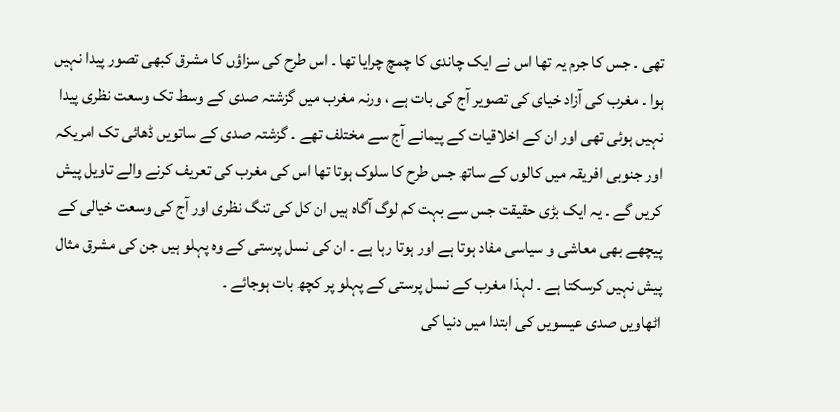تھی ۔ جس کا جرم یہ تھا اس نے ایک چاندی کا چمچ چرایا تھا ۔ اس طرح کی سزاؤں کا مشرق کبھی تصور پیدا نہیں ہوا ۔ مغرب کی آزاد خیای کی تصویر آج کی بات ہے ، ورنہ مغرب میں گزشتہ صدی کے وسط تک وسعت نظری پیدا نہیں ہوئی تھی اور ان کے اخلاقیات کے پیمانے آج سے مختلف تھے ۔ گزشتہ صدی کے ساتویں ڈھائی تک امریکہ اور جنوبی افریقہ میں کالوں کے ساتھ جس طرح کا سلوک ہوتا تھا اس کی مغرب کی تعریف کرنے والے تاویل پیش کریں گے ۔ یہ ایک بڑی حقیقت جس سے بہت کم لوگ آگاہ ہیں ان کل کی تنگ نظری اور آج کی وسعت خیالی کے پیچھے بھی معاشی و سیاسی مفاد ہوتا ہے اور ہوتا رہا ہے ۔ ان کی نسل پرستی کے وہ پہلو ہیں جن کی مشرق مثال پیش نہیں کرسکتا ہے ۔ لہذا مغرب کے نسل پرستی کے پہلو پر کچھ بات ہوجائے ۔
اٹھاویں صدی عیسویں کی ابتدا میں دنیا کی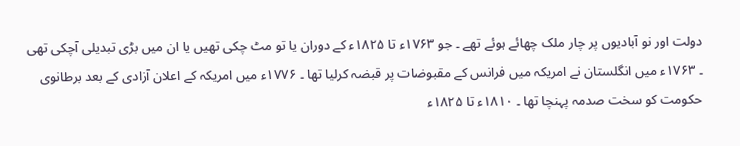دولت اور نو آبادیوں پر چار ملک چھائے ہوئے تھے ۔ جو ۱۷۶۳ء تا ۱۸۲۵ء کے دوران یا تو مٹ چکی تھیں یا ان میں بڑی تبدیلی آچکی تھی ۔ ۱۷۶۳ء میں انگلستان نے امریکہ میں فرانس کے مقبوضات پر قبضہ کرلیا تھا ۔ ۱۷۷۶ء میں امریکہ کے اعلان آزادی کے بعد برطانوی حکومت کو سخت صدمہ پہنچا تھا ۔ ۱۸۱۰ء تا ۱۸۲۵ء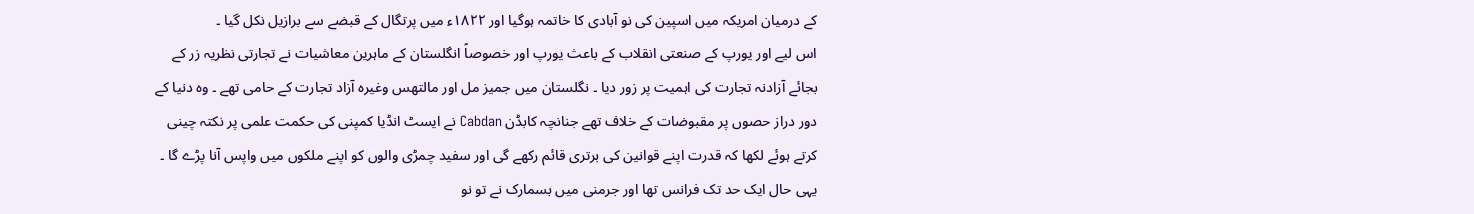کے درمیان امریکہ میں اسپین کی نو آبادی کا خاتمہ ہوگیا اور ۱۸۲۲ء میں پرتگال کے قبضے سے برازیل نکل گیا ۔
اس لیے اور یورپ کے صنعتی انقلاب کے باعث یورپ اور خصوصاً انگلستان کے ماہرین معاشیات نے تجارتی نظریہ زر کے بجائے آزادنہ تجارت کی اہمیت پر زور دیا ۔ نگلستان میں جمیز مل اور مالتھس وغیرہ آزاد تجارت کے حامی تھے ۔ وہ دنیا کے دور دراز حصوں پر مقبوضات کے خلاف تھے جنانچہ کابڈن Cabdan نے ایسٹ انڈیا کمپنی کی حکمت علمی پر نکتہ چینی کرتے ہوئے لکھا کہ قدرت اپنے قوانین کی برتری قائم رکھے گی اور سفید چمڑی والوں کو اپنے ملکوں میں واپس آنا پڑے گا ۔ یہی حال ایک حد تک فرانس تھا اور جرمنی میں بسمارک نے تو نو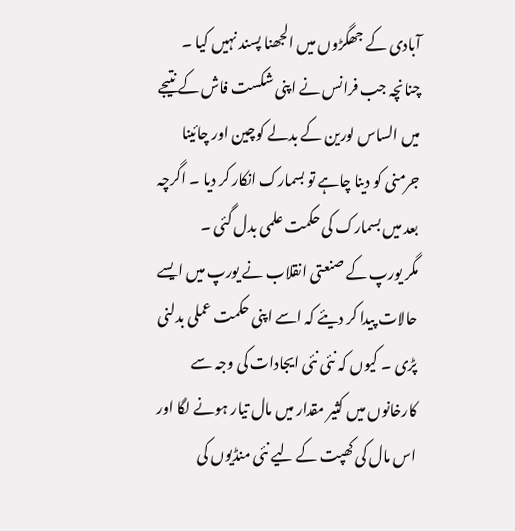آبادی کے جھگڑوں میں الجھنا پسند نہیں کیا ۔ چنانچہ جب فرانس نے اپنی شکست فاش کے نتیجے میں الساس لورین کے بدلے کوچین اور چائینا جرمنی کو دینا چاہے تو بسمارک انکار کر دیا ۔ اگرچہ بعد میں بسمارک کی حکمت علمی بدل گئی ۔
مگر یورپ کے صنعتی انقلاب نے یورپ میں ایسے حالات پیدا کر دیئے کہ اسے اپنی حکمت عملی بدلنی پڑی ۔ کیوں کہ نئی نئی ایجادات کی وجہ سے کارخانوں میں کثیر مقدار میں مال تیار ہونے لگا اور اس مال کی کھپت کے لیے نئی منڈیوں کی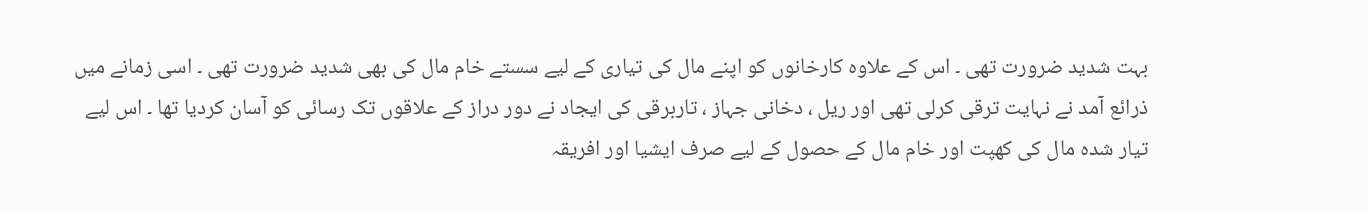بہت شدید ضرورت تھی ۔ اس کے علاوہ کارخانوں کو اپنے مال کی تیاری کے لیے سستے خام مال کی بھی شدید ضرورت تھی ۔ اسی زمانے میں ذرائع آمد نے نہایت ترقی کرلی تھی اور ریل ، دخانی جہاز ، تاربرقی کی ایجاد نے دور دراز کے علاقوں تک رسائی کو آسان کردیا تھا ۔ اس لیے تیار شدہ مال کی کھپت اور خام مال کے حصول کے لیے صرف ایشیا اور افریقہ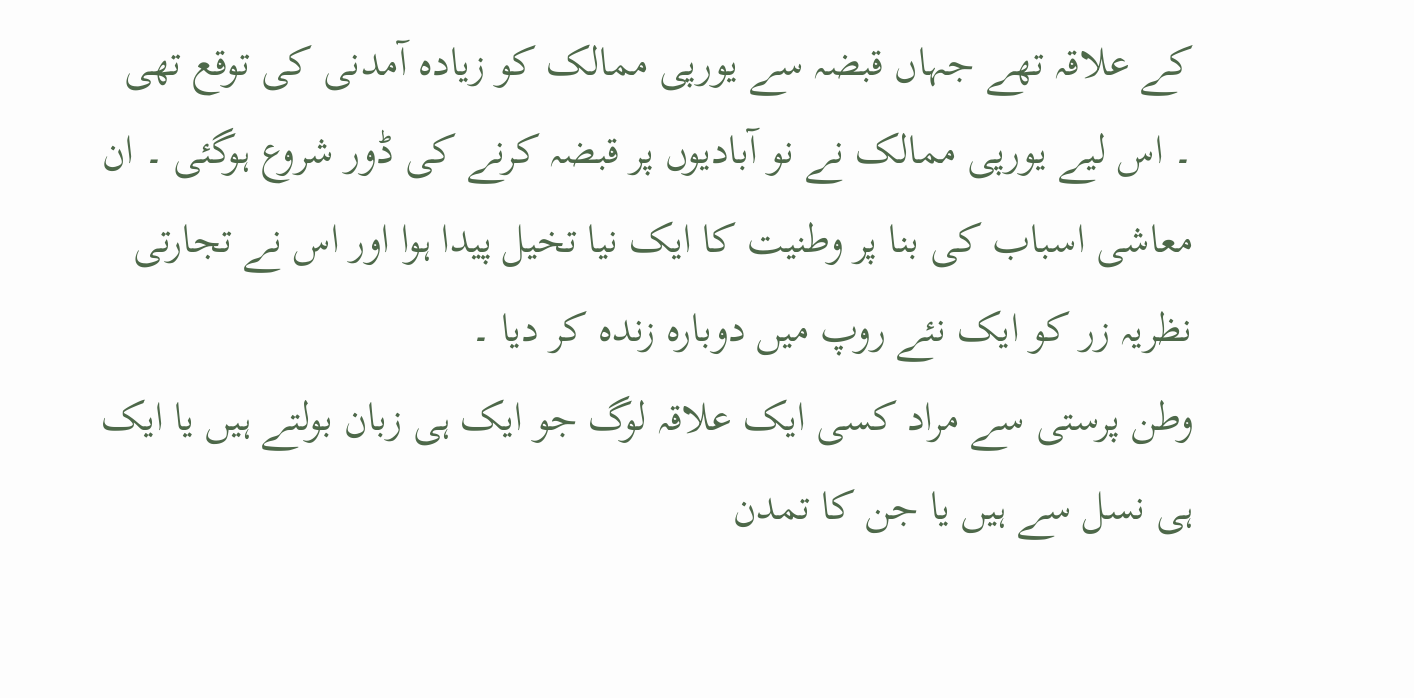کے علاقہ تھے جہاں قبضہ سے یورپی ممالک کو زیادہ آمدنی کی توقع تھی ۔ اس لیے یورپی ممالک نے نو آبادیوں پر قبضہ کرنے کی ڈور شروع ہوگئی ۔ ان معاشی اسباب کی بنا پر وطنیت کا ایک نیا تخیل پیدا ہوا اور اس نے تجارتی نظریہ زر کو ایک نئے روپ میں دوبارہ زندہ کر دیا ۔
وطن پرستی سے مراد کسی ایک علاقہ لوگ جو ایک ہی زبان بولتے ہیں یا ایک ہی نسل سے ہیں یا جن کا تمدن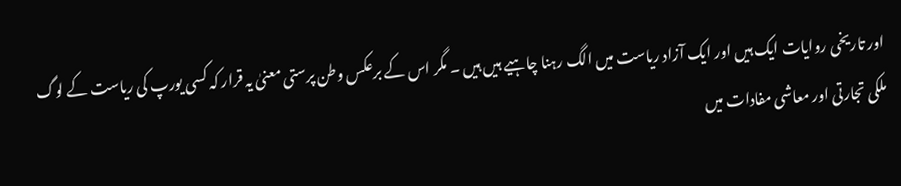اور تاریخی روایات ایک ہیں اور ایک آزاد ریاست میں الگ رہنا چاہیے ہیں ہیں ۔ مگر اس کے برعکس وطن پرستی معنیٰ یہ قرار کہ کسی یورپ کی ریاست کے لوگ ملکی تجارتی اور معاشی مفادات میں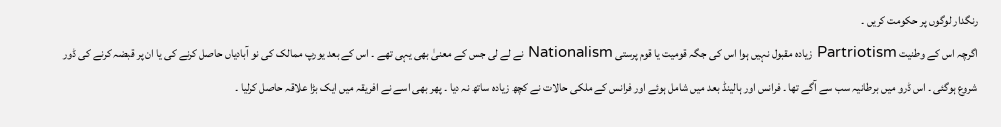رنگدار لوگوں پر حکومت کریں ۔
اگرچہ اس کے وطنیت Partriotism زیادہ مقبول نہیں ہوا اس کی جگہ قومیت یا قوم پرستی Nationalism نے لے لی جس کے معنیٰ بھی یہی تھے ۔ اس کے بعد یورپ ممالک کی نو آبادیاں حاصل کرنے کی یا ان پر قبضہ کرنے کی ڈور شروع ہوگئی ۔ اس ڈرو میں برطانیہ سب سے آگے تھا ۔ فرانس اور ہالینڈ بعد میں شامل ہوئے اور فرانس کے ملکی حالات نے کچھ زیادہ ساتھ نہ دیا ۔ پھر بھی اسے نے افریقہ میں ایک بڑا علاقہ حاصل کرلیا ۔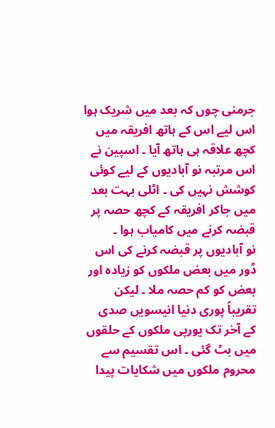جرمنی چوں کہ بعد میں شریک ہوا اس لیے اس کے ہاتھ افریقہ میں کچھ علاقہ ہی ہاتھ آیا ۔ اسپین نے اس مرتبہ نو آبادیوں کے لیے کوئی کوشش نہیں کی ۔ اٹلی بہت بعد میں جاکر افریقہ کے کچھ حصہ پر قبضہ کرنے میں کامیاب ہوا ۔
نو آبادیوں پر قبضہ کرنے کی اس ڈور میں بعض ملکوں کو زیادہ اور بعض کو کم حصہ ملا ۔ لیکن تقریباً پوری دنیا انیسویں صدی کے آخر تک یورپی ملکوں کے حلقوں میں بٹ گئی ۔ اس تقسیم سے محروم ملکوں میں شکایات پیدا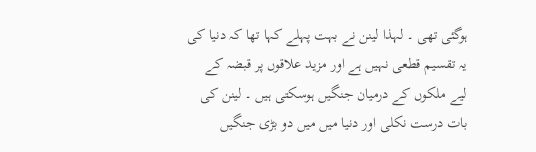ہوگئی تھی ۔ لہذا لینن نے بہت پہلے کہا تھا کہ دنیا کی یہ تقسیم قطعی نہیں ہے اور مزید علاقوں پر قبضہ کے لیے ملکوں کے درمیان جنگیں ہوسکتی ہیں ۔ لینن کی بات درست نکلی اور دنیا میں میں دو بڑی جنگیں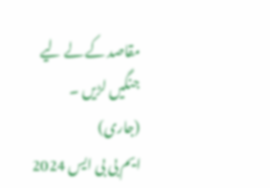مقاصد کے لے لیے جنگیں لڑیں ۔ (جاری)
ایم بی بی ایس 2024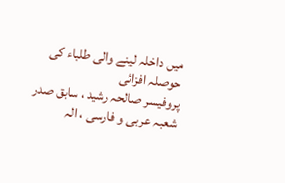میں داخلہ لینے والی طلباء کی حوصلہ افزائی
پروفیسر صالحہ رشید ، سابق صدر شعبہ عربی و فارسی ، الہ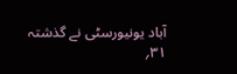آباد یونیورسٹی نے گذشتہ ۳۱؍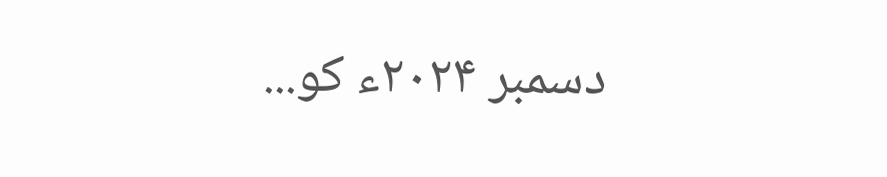دسمبر ۲۰۲۴ء کو...